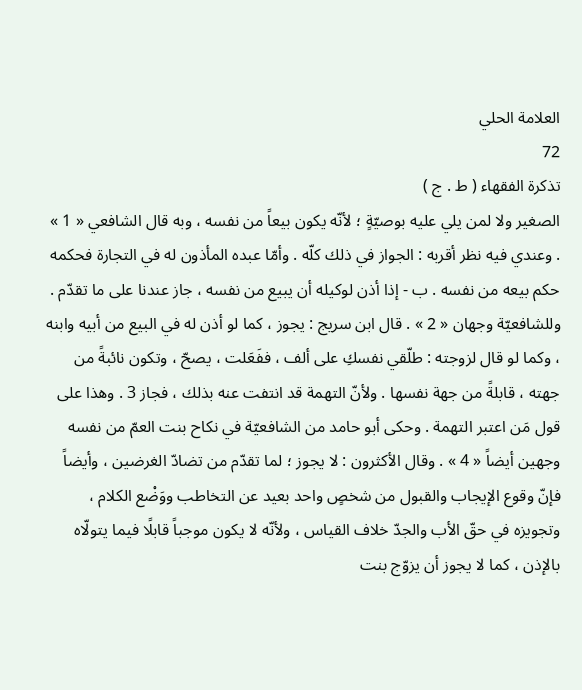العلامة الحلي
72
تذكرة الفقهاء ( ط . ج )
الصغير ولا لمن يلي عليه بوصيّةٍ ؛ لأنّه يكون بيعاً من نفسه ، وبه قال الشافعي « 1 » . وعندي فيه نظر أقربه : الجواز في ذلك كلّه . وأمّا عبده المأذون له في التجارة فحكمه حكم بيعه من نفسه . ب - إذا أذن لوكيله أن يبيع من نفسه ، جاز عندنا على ما تقدّم . وللشافعيّة وجهان « 2 » . قال ابن سريج : يجوز ، كما لو أذن له في البيع من أبيه وابنه ، وكما لو قال لزوجته : طلّقي نفسكِ على ألف ، ففَعَلت ، يصحّ ، وتكون نائبةً من جهته ، قابلةً من جهة نفسها . ولأنّ التهمة قد انتفت عنه بذلك ، فجاز 3 . وهذا على قول مَن اعتبر التهمة . وحكى أبو حامد من الشافعيّة في نكاح بنت العمّ من نفسه وجهين أيضاً « 4 » . وقال الأكثرون : لا يجوز ؛ لما تقدّم من تضادّ الغرضين ، وأيضاً فإنّ وقوع الإيجاب والقبول من شخصٍ واحد بعيد عن التخاطب ووَضْع الكلام ، وتجويزه في حقّ الأب والجدّ خلاف القياس ، ولأنّه لا يكون موجباً قابلًا فيما يتولّاه بالإذن ، كما لا يجوز أن يزوّج بنت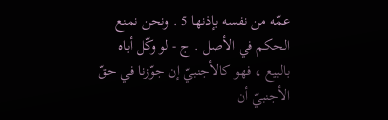عمّه من نفسه بإذنها 5 . ونحن نمنع الحكم في الأصل . ج - لو وكّل أباه بالبيع ، فهو كالأجنبيّ إن جوّزنا في حقّ الأجنبيّ أن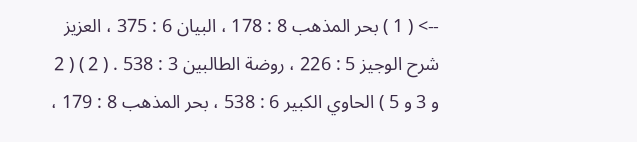--> ( 1 ) بحر المذهب 8 : 178 ، البيان 6 : 375 ، العزيز شرح الوجيز 5 : 226 ، روضة الطالبين 3 : 538 . ( 2 ) ( 2 و 3 و 5 ) الحاوي الكبير 6 : 538 ، بحر المذهب 8 : 179 ،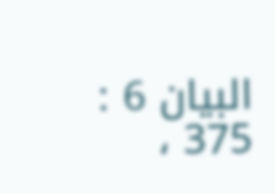البيان 6 : 375 ،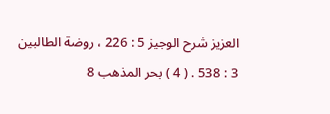العزيز شرح الوجيز 5 : 226 ، روضة الطالبين 3 : 538 . ( 4 ) بحر المذهب 8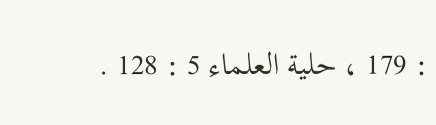: 179 ، حلية العلماء 5 : 128 .